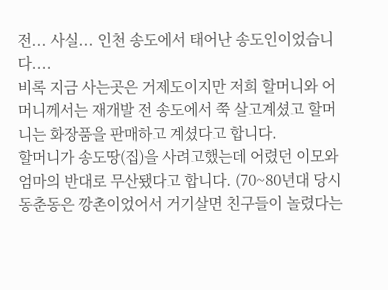전... 사실... 인천 송도에서 태어난 송도인이었습니다....
비록 지금 사는곳은 거제도이지만 저희 할머니와 어머니께서는 재개발 전 송도에서 쭉 살고계셨고 할머니는 화장품을 판매하고 계셨다고 합니다.
할머니가 송도땅(집)을 사려고했는데 어렸던 이모와 엄마의 반대로 무산됐다고 합니다. (70~80년대 당시 동춘동은 깡촌이었어서 거기살면 친구들이 놀렸다는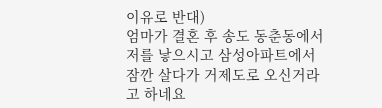이유로 반대)
엄마가 결혼 후 송도 동춘동에서 저를 낳으시고 삼성아파트에서 잠깐 살다가 거제도로 오신거라고 하네요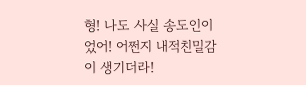형! 나도 사실 송도인이었어! 어쩐지 내적친밀감이 생기더라!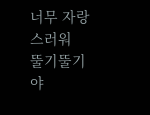너무 자랑스러워
뚤기뚤기야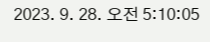2023. 9. 28. 오전 5:10:05